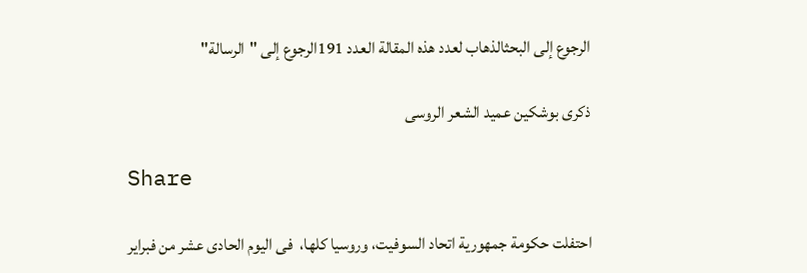الرجوع إلى البحثالذهاب لعدد هذه المقالة العدد 191الرجوع إلى "الرسالة"

ذكرى بوشكين عميد الشعر الروسى

Share

احتفلت حكومة جمهورية اتحاد السوفيت، وروسيا كلها،  فى اليوم الحادى عشر من فبراير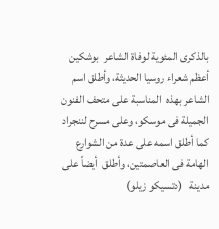بالذكرى المئوية لوفاة الشاعر  بوشكين أعظم شعراء روسيا الحديثة، وأطلق اسم الشاعر بهذه  المناسبة على متحف الفنون الجميلة فى موسكو، وعلى مسرح لننجراد  كما أطلق اسمه على عدة من الشوارع الهامة فى العاصمتين، وأطلق  أيضاً على مدينة   (دتسيكو زيلو)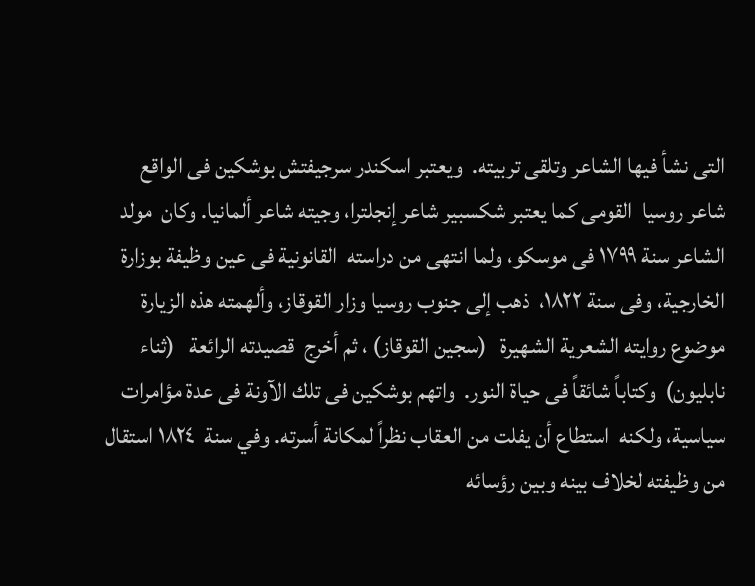التى نشأ فيها الشاعر وتلقى تربيته.  ويعتبر اسكندر سرجيفتش بوشكين فى الواقع شاعر روسيا  القومى كما يعتبر شكسبير شاعر إنجلترا، وجيته شاعر ألمانيا. وكان  مولد الشاعر سنة ١٧٩٩ فى موسكو، ولما انتهى من دراسته  القانونية فى عين وظيفة بوزارة الخارجية، وفى سنة ١٨٢٢،  ذهب إلى جنوب روسيا وزار القوقاز، وألهمته هذه الزيارة  موضوع روايته الشعرية الشهيرة   (سجين القوقاز) ، ثم أخرج  قصيدته الرائعة   (ثناء نابليون)  وكتاباً شائقاً فى حياة النور.  واتهم بوشكين فى تلك الآونة فى عدة مؤامرات سياسية، ولكنه  استطاع أن يفلت من العقاب نظراً لمكانة أسرته. وفي سنة  ١٨٢٤ استقال من وظيفته لخلاف بينه وبين رؤسائه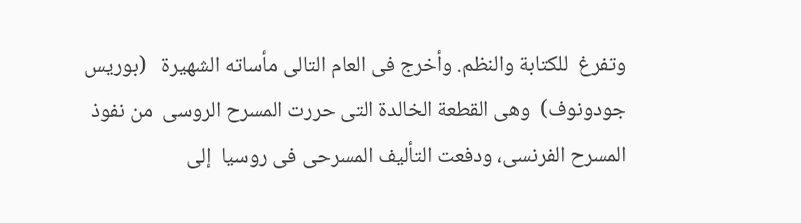وتفرغ  للكتابة والنظم. وأخرج فى العام التالى مأساته الشهيرة   (بوريس  جودونوف)  وهى القطعة الخالدة التى حررت المسرح الروسى  من نفوذ المسرح الفرنسى، ودفعت التأليف المسرحى فى روسيا  إلى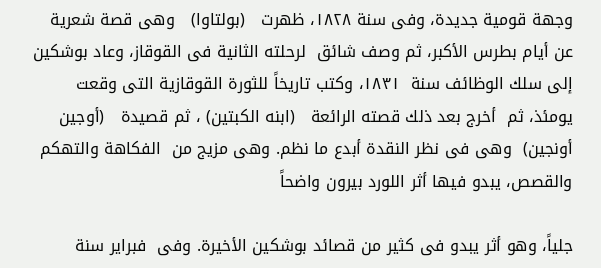وجهة قومية جديدة، وفى سنة ١٨٢٨، ظهرت   (بولتاوا)   وهى قصة شعرية عن أيام بطرس الأكبر، ثم وصف شائق  لرحلته الثانية فى القوقاز، وعاد بوشكين إلى سلك الوظائف سنة  ١٨٣١، وكتب تاريخاً للثورة القوقازية التى وقعت يومئذ، ثم  أخرج بعد ذلك قصته الرائعة   (ابنه الكبتين) ، ثم قصيدة   (أوجين  أونجين)  وهى فى نظر النقدة أبدع ما نظم. وهى مزيج من  الفكاهة والتهكم والقصص، يبدو فيها أثر اللورد بيرون واضحاً

جلياً، وهو أثر يبدو فى كثير من قصائد بوشكين الأخيرة. وفى  فبراير سنة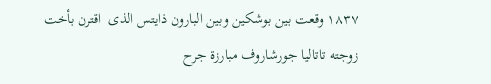١٨٣٧ وقعت بين بوشكين وبين البارون ذايتس الذى  اقترن بأخت زوجته تاتاليا جورشاروف مبارزة جرح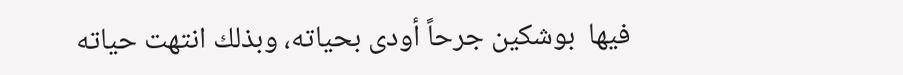فيها  بوشكين جرحاً أودى بحياته، وبذلك انتهت حياته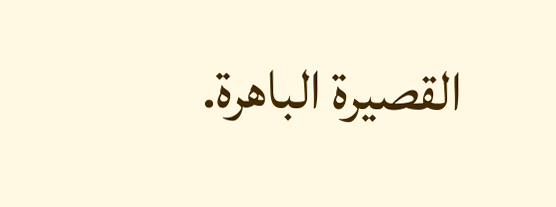القصيرة الباهرة.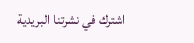اشترك في نشرتنا البريدية